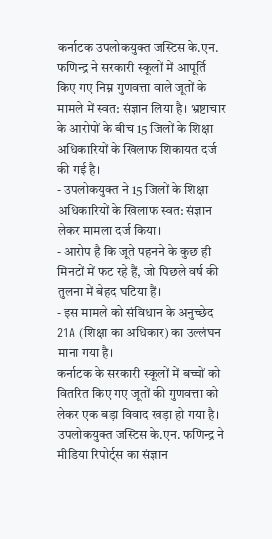कर्नाटक उपलोकयुक्त जस्टिस के.एन. फणिन्द्र ने सरकारी स्कूलों में आपूर्ति किए गए निम्न गुणवत्ता वाले जूतों के मामले में स्वत: संज्ञान लिया है। भ्रष्टाचार के आरोपों के बीच 15 जिलों के शिक्षा अधिकारियों के खिलाफ शिकायत दर्ज की गई है।
- उपलोकयुक्त ने 15 जिलों के शिक्षा अधिकारियों के खिलाफ स्वत: संज्ञान लेकर मामला दर्ज किया।
- आरोप है कि जूते पहनने के कुछ ही मिनटों में फट रहे हैं, जो पिछले वर्ष की तुलना में बेहद घटिया हैं।
- इस मामले को संविधान के अनुच्छेद 21A (शिक्षा का अधिकार) का उल्लंघन माना गया है।
कर्नाटक के सरकारी स्कूलों में बच्चों को वितरित किए गए जूतों की गुणवत्ता को लेकर एक बड़ा विवाद खड़ा हो गया है। उपलोकयुक्त जस्टिस के.एन. फणिन्द्र ने मीडिया रिपोर्ट्स का संज्ञान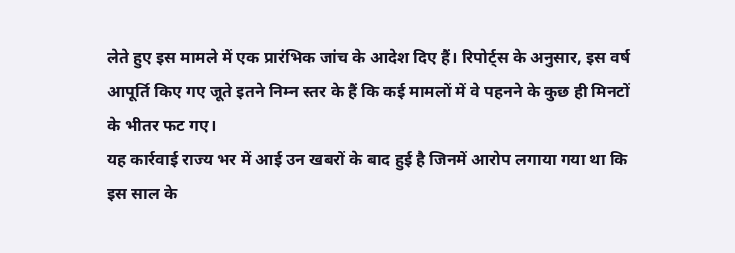लेते हुए इस मामले में एक प्रारंभिक जांच के आदेश दिए हैं। रिपोर्ट्स के अनुसार, इस वर्ष आपूर्ति किए गए जूते इतने निम्न स्तर के हैं कि कई मामलों में वे पहनने के कुछ ही मिनटों के भीतर फट गए।
यह कार्रवाई राज्य भर में आई उन खबरों के बाद हुई है जिनमें आरोप लगाया गया था कि इस साल के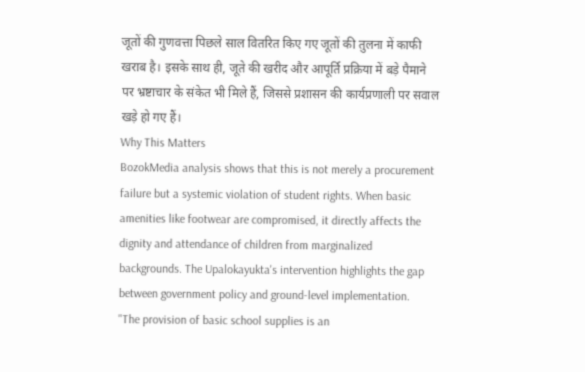जूतों की गुणवत्ता पिछले साल वितरित किए गए जूतों की तुलना में काफी खराब है। इसके साथ ही, जूते की खरीद और आपूर्ति प्रक्रिया में बड़े पैमाने पर भ्रष्टाचार के संकेत भी मिले हैं, जिससे प्रशासन की कार्यप्रणाली पर सवाल खड़े हो गए हैं।
Why This Matters
BozokMedia analysis shows that this is not merely a procurement failure but a systemic violation of student rights. When basic amenities like footwear are compromised, it directly affects the dignity and attendance of children from marginalized backgrounds. The Upalokayukta's intervention highlights the gap between government policy and ground-level implementation.
"The provision of basic school supplies is an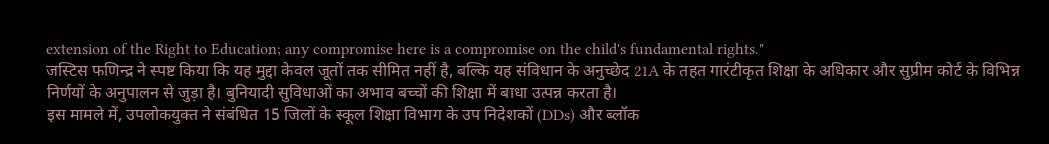extension of the Right to Education; any compromise here is a compromise on the child's fundamental rights."
जस्टिस फणिन्द्र ने स्पष्ट किया कि यह मुद्दा केवल जूतों तक सीमित नहीं है, बल्कि यह संविधान के अनुच्छेद 21A के तहत गारंटीकृत शिक्षा के अधिकार और सुप्रीम कोर्ट के विभिन्न निर्णयों के अनुपालन से जुड़ा है। बुनियादी सुविधाओं का अभाव बच्चों की शिक्षा में बाधा उत्पन्न करता है।
इस मामले में, उपलोकयुक्त ने संबंधित 15 जिलों के स्कूल शिक्षा विभाग के उप निदेशकों (DDs) और ब्लॉक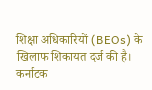शिक्षा अधिकारियों (BEOs) के खिलाफ शिकायत दर्ज की है। कर्नाटक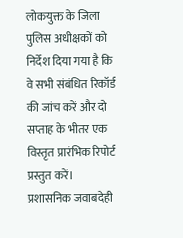लोकयुक्त के जिला पुलिस अधीक्षकों को निर्देश दिया गया है कि वे सभी संबंधित रिकॉर्ड की जांच करें और दो सप्ताह के भीतर एक विस्तृत प्रारंभिक रिपोर्ट प्रस्तुत करें।
प्रशासनिक जवाबदेही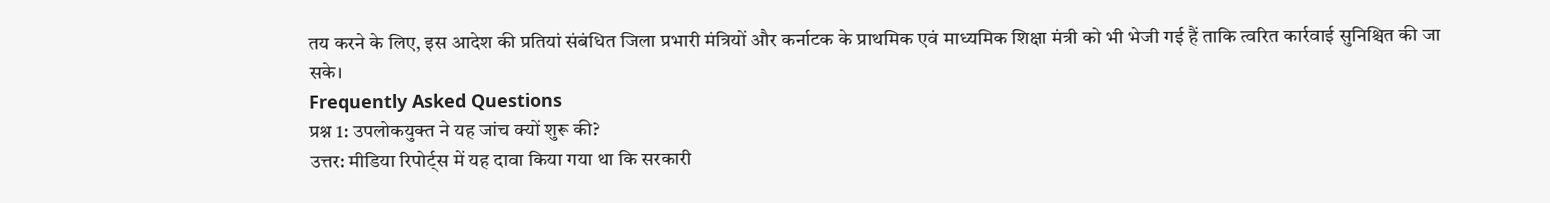तय करने के लिए, इस आदेश की प्रतियां संबंधित जिला प्रभारी मंत्रियों और कर्नाटक के प्राथमिक एवं माध्यमिक शिक्षा मंत्री को भी भेजी गई हैं ताकि त्वरित कार्रवाई सुनिश्चित की जा सके।
Frequently Asked Questions
प्रश्न 1: उपलोकयुक्त ने यह जांच क्यों शुरू की?
उत्तर: मीडिया रिपोर्ट्स में यह दावा किया गया था कि सरकारी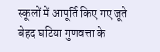स्कूलों में आपूर्ति किए गए जूते बेहद घटिया गुणवत्ता के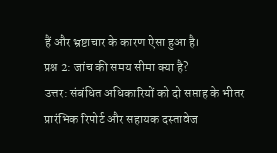हैं और भ्रष्टाचार के कारण ऐसा हुआ है।
प्रश्न 2: जांच की समय सीमा क्या है?
उत्तर: संबंधित अधिकारियों को दो सप्ताह के भीतर प्रारंभिक रिपोर्ट और सहायक दस्तावेज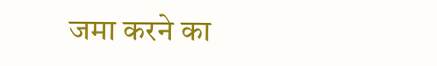जमा करने का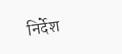निर्देश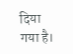दिया गया है।